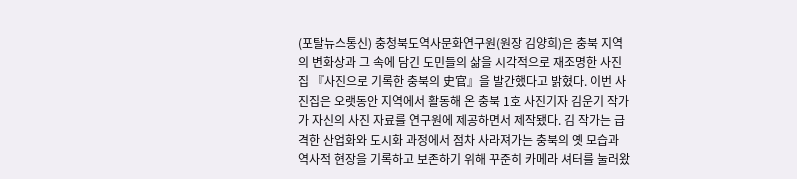(포탈뉴스통신) 충청북도역사문화연구원(원장 김양희)은 충북 지역의 변화상과 그 속에 담긴 도민들의 삶을 시각적으로 재조명한 사진집 『사진으로 기록한 충북의 史官』을 발간했다고 밝혔다. 이번 사진집은 오랫동안 지역에서 활동해 온 충북 1호 사진기자 김운기 작가가 자신의 사진 자료를 연구원에 제공하면서 제작됐다. 김 작가는 급격한 산업화와 도시화 과정에서 점차 사라져가는 충북의 옛 모습과 역사적 현장을 기록하고 보존하기 위해 꾸준히 카메라 셔터를 눌러왔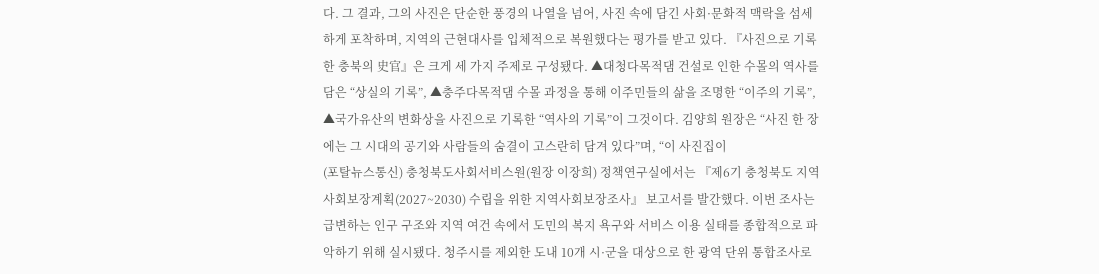다. 그 결과, 그의 사진은 단순한 풍경의 나열을 넘어, 사진 속에 담긴 사회·문화적 맥락을 섬세하게 포착하며, 지역의 근현대사를 입체적으로 복원했다는 평가를 받고 있다. 『사진으로 기록한 충북의 史官』은 크게 세 가지 주제로 구성됐다. ▲대청다목적댐 건설로 인한 수몰의 역사를 담은 “상실의 기록”, ▲충주다목적댐 수몰 과정을 통해 이주민들의 삶을 조명한 “이주의 기록”, ▲국가유산의 변화상을 사진으로 기록한 “역사의 기록”이 그것이다. 김양희 원장은 “사진 한 장에는 그 시대의 공기와 사람들의 숨결이 고스란히 담겨 있다”며, “이 사진집이
(포탈뉴스통신) 충청북도사회서비스원(원장 이장희) 정책연구실에서는 『제6기 충청북도 지역사회보장계획(2027~2030) 수립을 위한 지역사회보장조사』 보고서를 발간했다. 이번 조사는 급변하는 인구 구조와 지역 여건 속에서 도민의 복지 욕구와 서비스 이용 실태를 종합적으로 파악하기 위해 실시됐다. 청주시를 제외한 도내 10개 시·군을 대상으로 한 광역 단위 통합조사로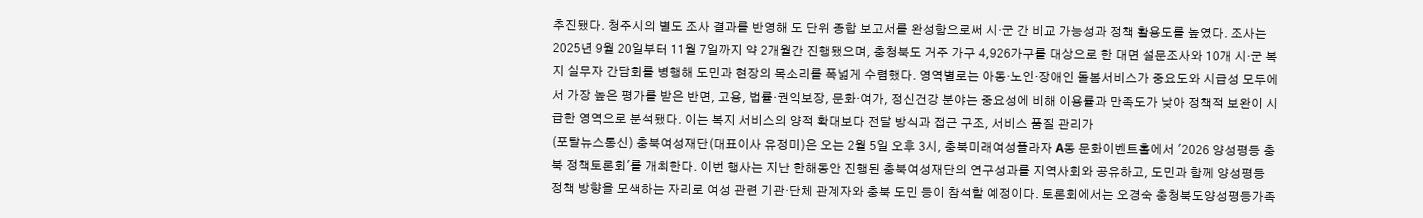추진됐다. 청주시의 별도 조사 결과를 반영해 도 단위 종합 보고서를 완성함으로써 시·군 간 비교 가능성과 정책 활용도를 높였다. 조사는 2025년 9월 20일부터 11월 7일까지 약 2개월간 진행됐으며, 충청북도 거주 가구 4,926가구를 대상으로 한 대면 설문조사와 10개 시·군 복지 실무자 간담회를 병행해 도민과 현장의 목소리를 폭넓게 수렴했다. 영역별로는 아동·노인·장애인 돌봄서비스가 중요도와 시급성 모두에서 가장 높은 평가를 받은 반면, 고용, 법률·권익보장, 문화·여가, 정신건강 분야는 중요성에 비해 이용률과 만족도가 낮아 정책적 보완이 시급한 영역으로 분석됐다. 이는 복지 서비스의 양적 확대보다 전달 방식과 접근 구조, 서비스 품질 관리가
(포탈뉴스통신) 충북여성재단(대표이사 유정미)은 오는 2월 5일 오후 3시, 충북미래여성플라자 A동 문화이벤트홀에서 '2026 양성평등 충북 정책토론회'를 개최한다. 이번 행사는 지난 한해동안 진행된 충북여성재단의 연구성과를 지역사회와 공유하고, 도민과 함께 양성평등 정책 방향을 모색하는 자리로 여성 관련 기관·단체 관계자와 충북 도민 등이 참석할 예정이다. 토론회에서는 오경숙 충청북도양성평등가족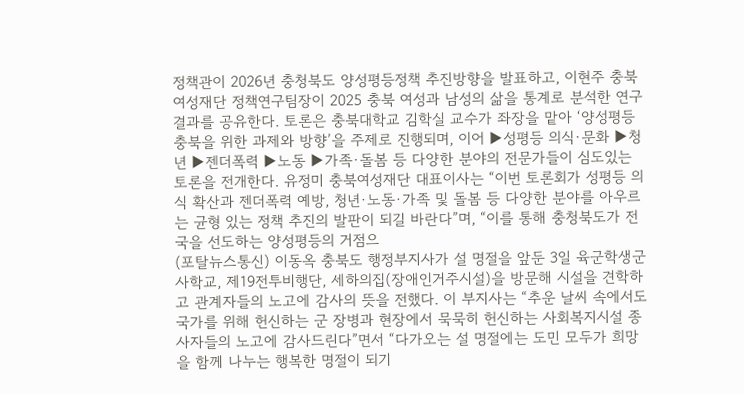정책관이 2026년 충청북도 양성평등정책 추진방향을 발표하고, 이현주 충북여성재단 정책연구팀장이 2025 충북 여성과 남성의 삶을 통계로 분석한 연구 결과를 공유한다. 토론은 충북대학교 김학실 교수가 좌장을 맡아 ‘양성평등 충북을 위한 과제와 방향’을 주제로 진행되며, 이어 ▶성평등 의식·문화 ▶청년 ▶젠더폭력 ▶노동 ▶가족·돌봄 등 다양한 분야의 전문가들이 심도있는 토론을 전개한다. 유정미 충북여성재단 대표이사는 “이번 토론회가 성평등 의식 확산과 젠더폭력 예방, 청년·노동·가족 및 돌봄 등 다양한 분야를 아우르는 균형 있는 정책 추진의 발판이 되길 바란다”며, “이를 통해 충청북도가 전국을 선도하는 양성평등의 거점으
(포탈뉴스통신) 이동옥 충북도 행정부지사가 설 명절을 앞둔 3일 육군학생군사학교, 제19전투비행단, 세하의집(장애인거주시설)을 방문해 시설을 견학하고 관계자들의 노고에 감사의 뜻을 전했다. 이 부지사는 “추운 날씨 속에서도 국가를 위해 헌신하는 군 장병과 현장에서 묵묵히 헌신하는 사회복지시설 종사자들의 노고에 감사드린다”면서 “다가오는 설 명절에는 도민 모두가 희망을 함께 나누는 행복한 명절이 되기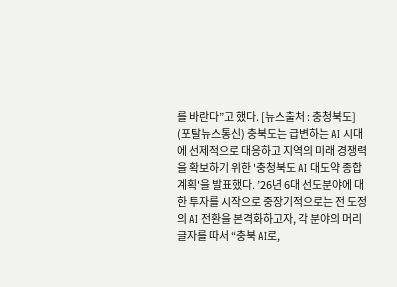를 바란다”고 했다. [뉴스출처 : 충청북도]
(포탈뉴스통신) 충북도는 급변하는 AI 시대에 선제적으로 대응하고 지역의 미래 경쟁력을 확보하기 위한 '충청북도 AI 대도약 종합계획'을 발표했다. ’26년 6대 선도분야에 대한 투자를 시작으로 중장기적으로는 전 도정의 AI 전환을 본격화하고자, 각 분야의 머리글자를 따서 “충북 AI로,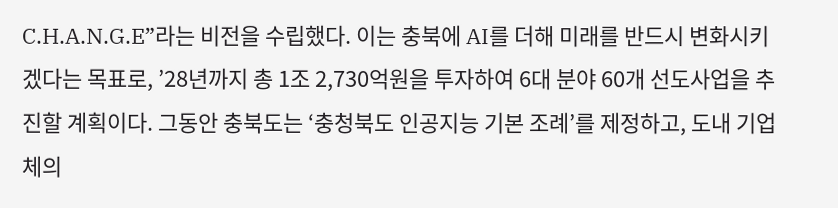C.H.A.N.G.E”라는 비전을 수립했다. 이는 충북에 AI를 더해 미래를 반드시 변화시키겠다는 목표로, ’28년까지 총 1조 2,730억원을 투자하여 6대 분야 60개 선도사업을 추진할 계획이다. 그동안 충북도는 ‘충청북도 인공지능 기본 조례’를 제정하고, 도내 기업체의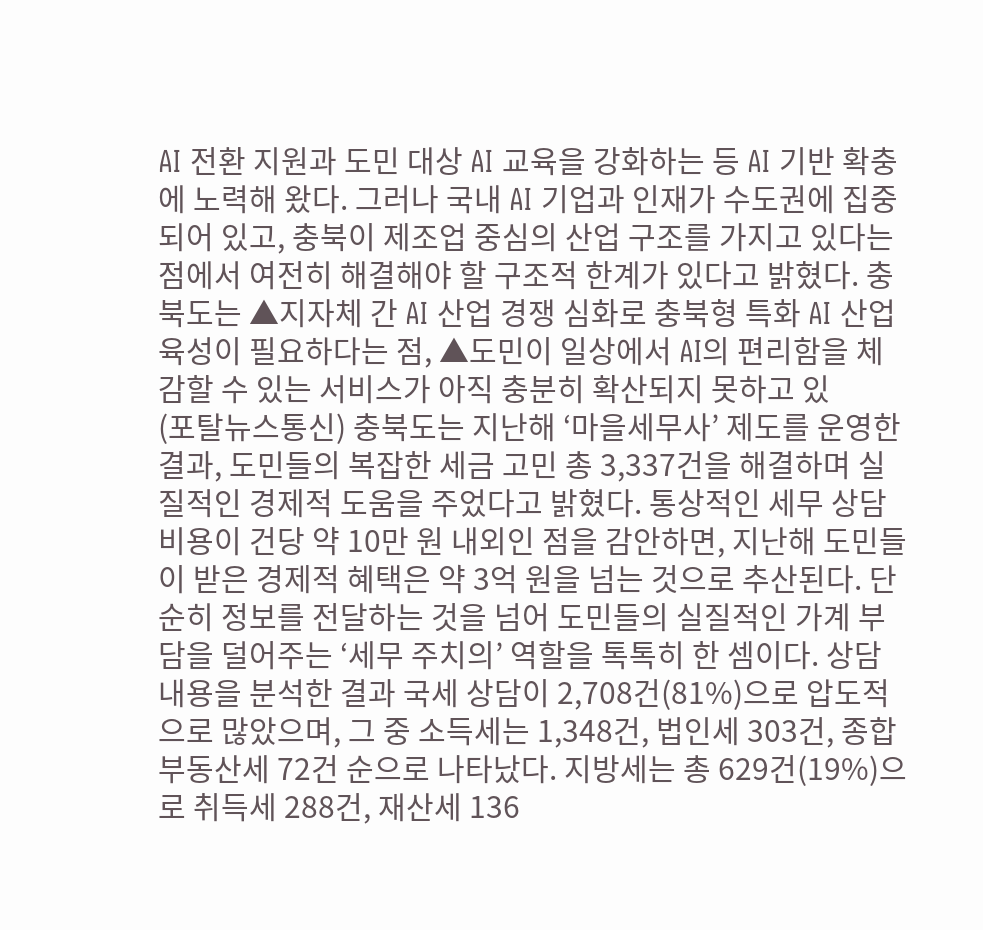AI 전환 지원과 도민 대상 AI 교육을 강화하는 등 AI 기반 확충에 노력해 왔다. 그러나 국내 AI 기업과 인재가 수도권에 집중되어 있고, 충북이 제조업 중심의 산업 구조를 가지고 있다는 점에서 여전히 해결해야 할 구조적 한계가 있다고 밝혔다. 충북도는 ▲지자체 간 AI 산업 경쟁 심화로 충북형 특화 AI 산업 육성이 필요하다는 점, ▲도민이 일상에서 AI의 편리함을 체감할 수 있는 서비스가 아직 충분히 확산되지 못하고 있
(포탈뉴스통신) 충북도는 지난해 ‘마을세무사’ 제도를 운영한 결과, 도민들의 복잡한 세금 고민 총 3,337건을 해결하며 실질적인 경제적 도움을 주었다고 밝혔다. 통상적인 세무 상담 비용이 건당 약 10만 원 내외인 점을 감안하면, 지난해 도민들이 받은 경제적 혜택은 약 3억 원을 넘는 것으로 추산된다. 단순히 정보를 전달하는 것을 넘어 도민들의 실질적인 가계 부담을 덜어주는 ‘세무 주치의’ 역할을 톡톡히 한 셈이다. 상담 내용을 분석한 결과 국세 상담이 2,708건(81%)으로 압도적으로 많았으며, 그 중 소득세는 1,348건, 법인세 303건, 종합부동산세 72건 순으로 나타났다. 지방세는 총 629건(19%)으로 취득세 288건, 재산세 136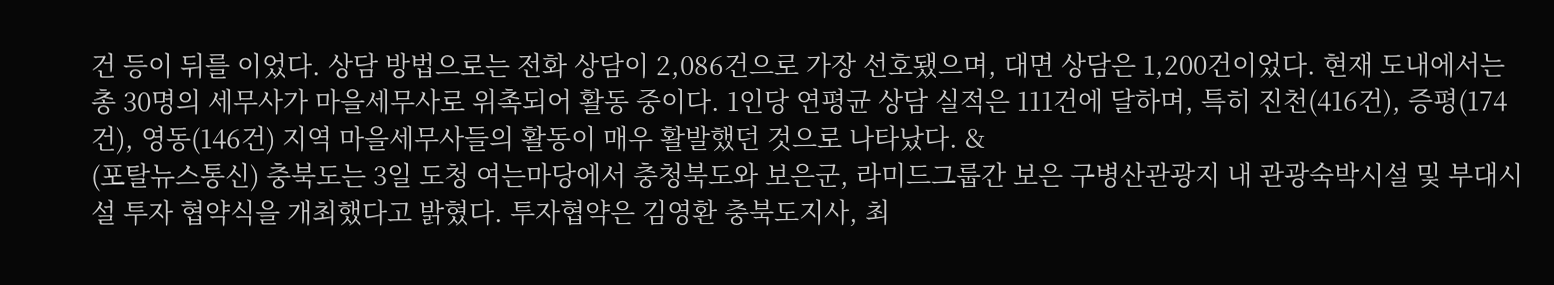건 등이 뒤를 이었다. 상담 방법으로는 전화 상담이 2,086건으로 가장 선호됐으며, 대면 상담은 1,200건이었다. 현재 도내에서는 총 30명의 세무사가 마을세무사로 위촉되어 활동 중이다. 1인당 연평균 상담 실적은 111건에 달하며, 특히 진천(416건), 증평(174건), 영동(146건) 지역 마을세무사들의 활동이 매우 활발했던 것으로 나타났다. &
(포탈뉴스통신) 충북도는 3일 도청 여는마당에서 충청북도와 보은군, 라미드그룹간 보은 구병산관광지 내 관광숙박시설 및 부대시설 투자 협약식을 개최했다고 밝혔다. 투자협약은 김영환 충북도지사, 최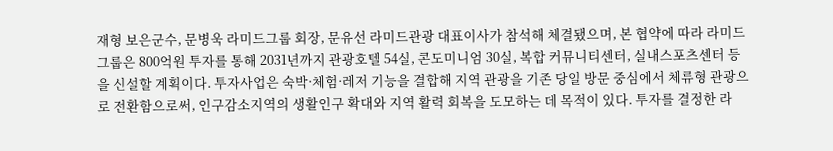재형 보은군수, 문병욱 라미드그룹 회장, 문유선 라미드관광 대표이사가 참석해 체결됐으며, 본 협약에 따라 라미드그룹은 800억원 투자를 통해 2031년까지 관광호텔 54실, 콘도미니엄 30실, 복합 커뮤니티센터, 실내스포츠센터 등을 신설할 계획이다. 투자사업은 숙박·체험·레저 기능을 결합해 지역 관광을 기존 당일 방문 중심에서 체류형 관광으로 전환함으로써, 인구감소지역의 생활인구 확대와 지역 활력 회복을 도모하는 데 목적이 있다. 투자를 결정한 라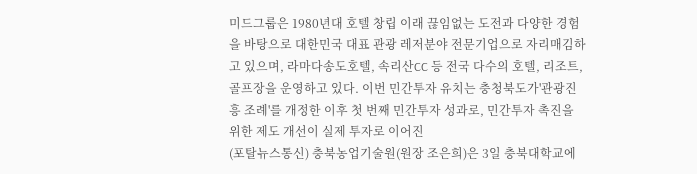미드그룹은 1980년대 호텔 창립 이래 끊임없는 도전과 다양한 경험을 바탕으로 대한민국 대표 관광 레저분야 전문기업으로 자리매김하고 있으며, 라마다송도호텔, 속리산CC 등 전국 다수의 호텔, 리조트, 골프장을 운영하고 있다. 이번 민간투자 유치는 충청북도가'관광진흥 조례'를 개정한 이후 첫 번째 민간투자 성과로, 민간투자 촉진을 위한 제도 개선이 실제 투자로 이어진
(포탈뉴스통신) 충북농업기술원(원장 조은희)은 3일 충북대학교에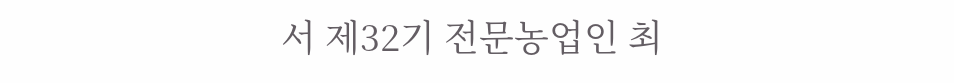서 제32기 전문농업인 최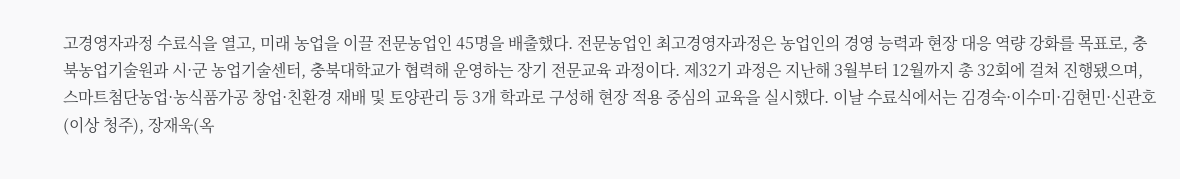고경영자과정 수료식을 열고, 미래 농업을 이끌 전문농업인 45명을 배출했다. 전문농업인 최고경영자과정은 농업인의 경영 능력과 현장 대응 역량 강화를 목표로, 충북농업기술원과 시·군 농업기술센터, 충북대학교가 협력해 운영하는 장기 전문교육 과정이다. 제32기 과정은 지난해 3월부터 12월까지 총 32회에 걸쳐 진행됐으며, 스마트첨단농업·농식품가공 창업·친환경 재배 및 토양관리 등 3개 학과로 구성해 현장 적용 중심의 교육을 실시했다. 이날 수료식에서는 김경숙·이수미·김현민·신관호(이상 청주), 장재욱(옥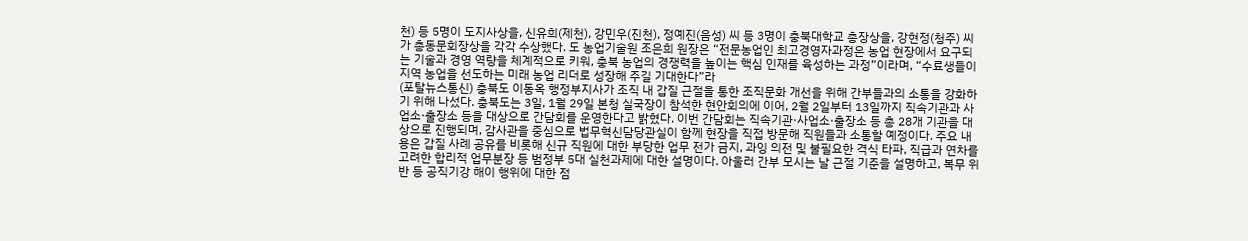천) 등 5명이 도지사상을, 신유희(제천), 강민우(진천), 정예진(음성) 씨 등 3명이 충북대학교 총장상을, 강현정(청주) 씨가 총동문회장상을 각각 수상했다. 도 농업기술원 조은희 원장은 “전문농업인 최고경영자과정은 농업 현장에서 요구되는 기술과 경영 역량을 체계적으로 키워, 충북 농업의 경쟁력을 높이는 핵심 인재를 육성하는 과정”이라며, “수료생들이 지역 농업을 선도하는 미래 농업 리더로 성장해 주길 기대한다”라
(포탈뉴스통신) 충북도 이동옥 행정부지사가 조직 내 갑질 근절을 통한 조직문화 개선을 위해 간부들과의 소통을 강화하기 위해 나섰다. 충북도는 3일, 1월 29일 본청 실국장이 참석한 현안회의에 이어, 2월 2일부터 13일까지 직속기관과 사업소·출장소 등을 대상으로 간담회를 운영한다고 밝혔다. 이번 간담회는 직속기관·사업소·출장소 등 총 28개 기관을 대상으로 진행되며, 감사관을 중심으로 법무혁신담당관실이 함께 현장을 직접 방문해 직원들과 소통할 예정이다. 주요 내용은 갑질 사례 공유를 비롯해 신규 직원에 대한 부당한 업무 전가 금지, 과잉 의전 및 불필요한 격식 타파, 직급과 연차를 고려한 합리적 업무분장 등 범정부 5대 실천과제에 대한 설명이다. 아울러 간부 모시는 날 근절 기준을 설명하고, 복무 위반 등 공직기강 해이 행위에 대한 점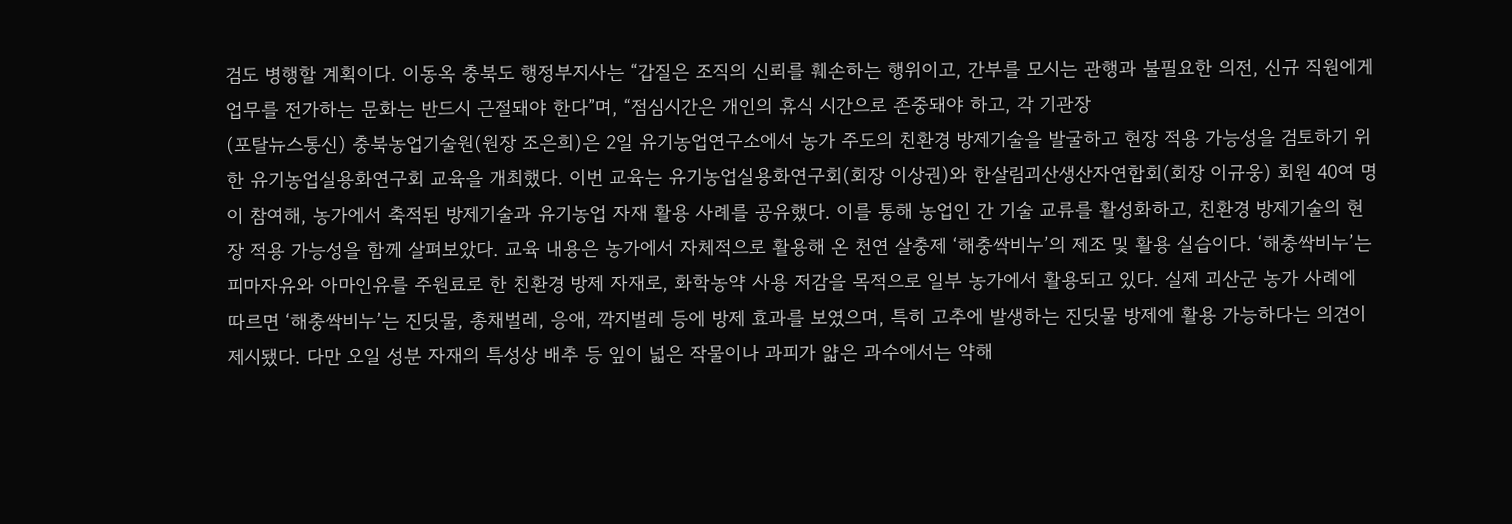검도 병행할 계획이다. 이동옥 충북도 행정부지사는 “갑질은 조직의 신뢰를 훼손하는 행위이고, 간부를 모시는 관행과 불필요한 의전, 신규 직원에게 업무를 전가하는 문화는 반드시 근절돼야 한다”며, “점심시간은 개인의 휴식 시간으로 존중돼야 하고, 각 기관장
(포탈뉴스통신) 충북농업기술원(원장 조은희)은 2일 유기농업연구소에서 농가 주도의 친환경 방제기술을 발굴하고 현장 적용 가능성을 검토하기 위한 유기농업실용화연구회 교육을 개최했다. 이번 교육는 유기농업실용화연구회(회장 이상권)와 한살림괴산생산자연합회(회장 이규웅) 회원 40여 명이 참여해, 농가에서 축적된 방제기술과 유기농업 자재 활용 사례를 공유했다. 이를 통해 농업인 간 기술 교류를 활성화하고, 친환경 방제기술의 현장 적용 가능성을 함께 살펴보았다. 교육 내용은 농가에서 자체적으로 활용해 온 천연 살충제 ‘해충싹비누’의 제조 및 활용 실습이다. ‘해충싹비누’는 피마자유와 아마인유를 주원료로 한 친환경 방제 자재로, 화학농약 사용 저감을 목적으로 일부 농가에서 활용되고 있다. 실제 괴산군 농가 사례에 따르면 ‘해충싹비누’는 진딧물, 총채벌레, 응애, 깍지벌레 등에 방제 효과를 보였으며, 특히 고추에 발생하는 진딧물 방제에 활용 가능하다는 의견이 제시됐다. 다만 오일 성분 자재의 특성상 배추 등 잎이 넓은 작물이나 과피가 얇은 과수에서는 약해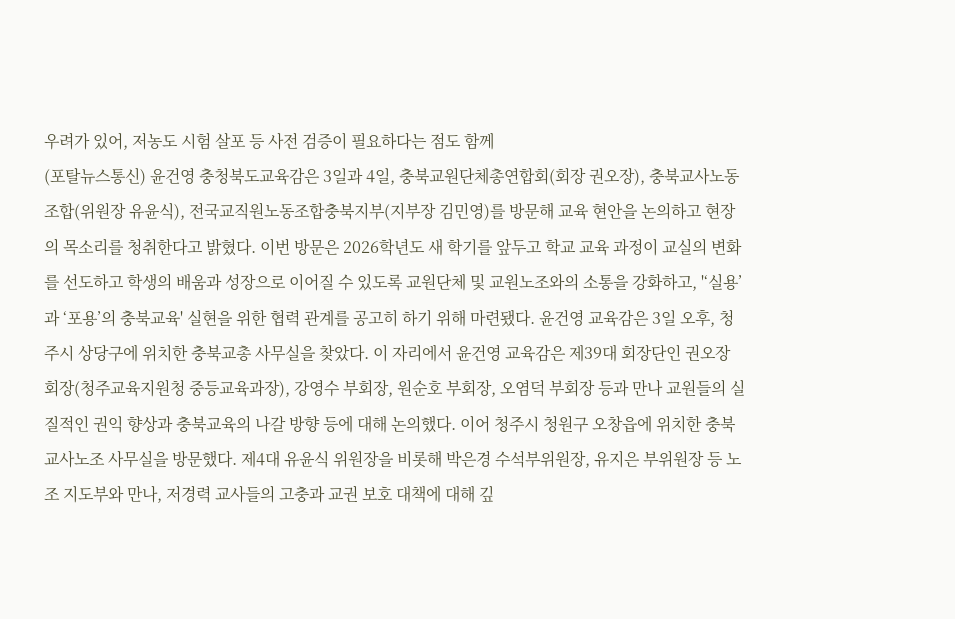우려가 있어, 저농도 시험 살포 등 사전 검증이 필요하다는 점도 함께
(포탈뉴스통신) 윤건영 충청북도교육감은 3일과 4일, 충북교원단체총연합회(회장 권오장), 충북교사노동조합(위원장 유윤식), 전국교직원노동조합충북지부(지부장 김민영)를 방문해 교육 현안을 논의하고 현장의 목소리를 청취한다고 밝혔다. 이번 방문은 2026학년도 새 학기를 앞두고 학교 교육 과정이 교실의 변화를 선도하고 학생의 배움과 성장으로 이어질 수 있도록 교원단체 및 교원노조와의 소통을 강화하고, '‘실용’과 ‘포용’의 충북교육' 실현을 위한 협력 관계를 공고히 하기 위해 마련됐다. 윤건영 교육감은 3일 오후, 청주시 상당구에 위치한 충북교총 사무실을 찾았다. 이 자리에서 윤건영 교육감은 제39대 회장단인 권오장 회장(청주교육지원청 중등교육과장), 강영수 부회장, 원순호 부회장, 오염덕 부회장 등과 만나 교원들의 실질적인 권익 향상과 충북교육의 나갈 방향 등에 대해 논의했다. 이어 청주시 청원구 오창읍에 위치한 충북교사노조 사무실을 방문했다. 제4대 유윤식 위원장을 비롯해 박은경 수석부위원장, 유지은 부위원장 등 노조 지도부와 만나, 저경력 교사들의 고충과 교권 보호 대책에 대해 깊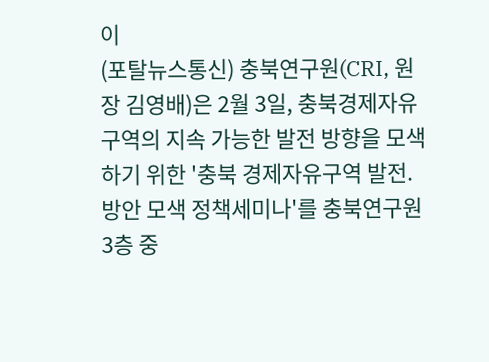이
(포탈뉴스통신) 충북연구원(CRI, 원장 김영배)은 2월 3일, 충북경제자유구역의 지속 가능한 발전 방향을 모색하기 위한 '충북 경제자유구역 발전.방안 모색 정책세미나'를 충북연구원 3층 중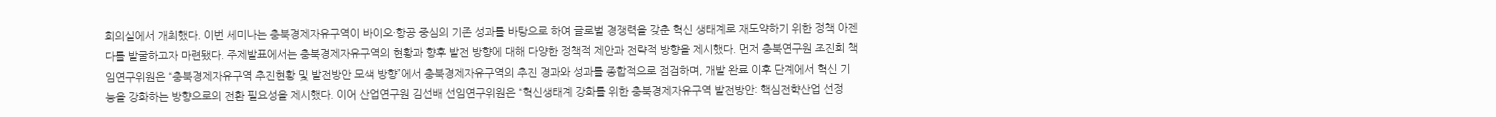회의실에서 개최했다. 이번 세미나는 충북경제자유구역이 바이오·항공 중심의 기존 성과를 바탕으로 하여 글로벌 경쟁력을 갖춘 혁신 생태계로 재도약하기 위한 정책 아젠다를 발굴하고자 마련됐다. 주제발표에서는 충북경제자유구역의 현황과 향후 발전 방향에 대해 다양한 정책적 제안과 전략적 방향을 제시했다. 먼저 충북연구원 조진희 책임연구위원은 “충북경제자유구역 추진현황 및 발전방안 모색 방향”에서 충북경제자유구역의 추진 경과와 성과를 종합적으로 점검하며, 개발 완료 이후 단계에서 혁신 기능을 강화하는 방향으로의 전환 필요성을 제시했다. 이어 산업연구원 김선배 선임연구위원은 “혁신생태계 강화를 위한 충북경제자유구역 발전방안: 핵심전햑산업 선정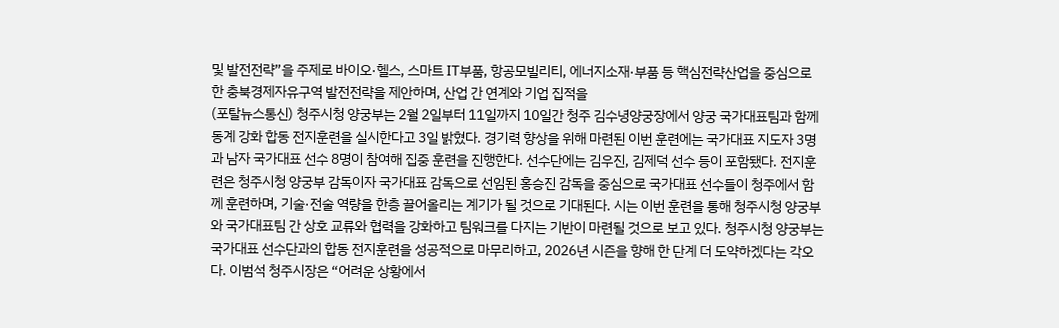및 발전전략”을 주제로 바이오·헬스, 스마트 IT부품, 항공모빌리티, 에너지소재·부품 등 핵심전략산업을 중심으로 한 충북경제자유구역 발전전략을 제안하며, 산업 간 연계와 기업 집적을
(포탈뉴스통신) 청주시청 양궁부는 2월 2일부터 11일까지 10일간 청주 김수녕양궁장에서 양궁 국가대표팀과 함께 동계 강화 합동 전지훈련을 실시한다고 3일 밝혔다. 경기력 향상을 위해 마련된 이번 훈련에는 국가대표 지도자 3명과 남자 국가대표 선수 8명이 참여해 집중 훈련을 진행한다. 선수단에는 김우진, 김제덕 선수 등이 포함됐다. 전지훈련은 청주시청 양궁부 감독이자 국가대표 감독으로 선임된 홍승진 감독을 중심으로 국가대표 선수들이 청주에서 함께 훈련하며, 기술·전술 역량을 한층 끌어올리는 계기가 될 것으로 기대된다. 시는 이번 훈련을 통해 청주시청 양궁부와 국가대표팀 간 상호 교류와 협력을 강화하고 팀워크를 다지는 기반이 마련될 것으로 보고 있다. 청주시청 양궁부는 국가대표 선수단과의 합동 전지훈련을 성공적으로 마무리하고, 2026년 시즌을 향해 한 단계 더 도약하겠다는 각오다. 이범석 청주시장은 “어려운 상황에서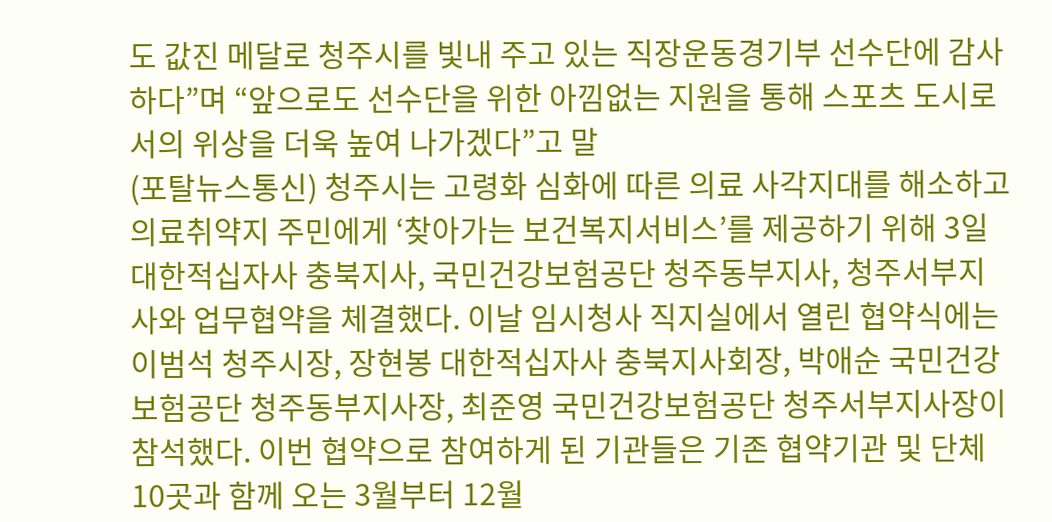도 값진 메달로 청주시를 빛내 주고 있는 직장운동경기부 선수단에 감사하다”며 “앞으로도 선수단을 위한 아낌없는 지원을 통해 스포츠 도시로서의 위상을 더욱 높여 나가겠다”고 말
(포탈뉴스통신) 청주시는 고령화 심화에 따른 의료 사각지대를 해소하고 의료취약지 주민에게 ‘찾아가는 보건복지서비스’를 제공하기 위해 3일 대한적십자사 충북지사, 국민건강보험공단 청주동부지사, 청주서부지사와 업무협약을 체결했다. 이날 임시청사 직지실에서 열린 협약식에는 이범석 청주시장, 장현봉 대한적십자사 충북지사회장, 박애순 국민건강보험공단 청주동부지사장, 최준영 국민건강보험공단 청주서부지사장이 참석했다. 이번 협약으로 참여하게 된 기관들은 기존 협약기관 및 단체 10곳과 함께 오는 3월부터 12월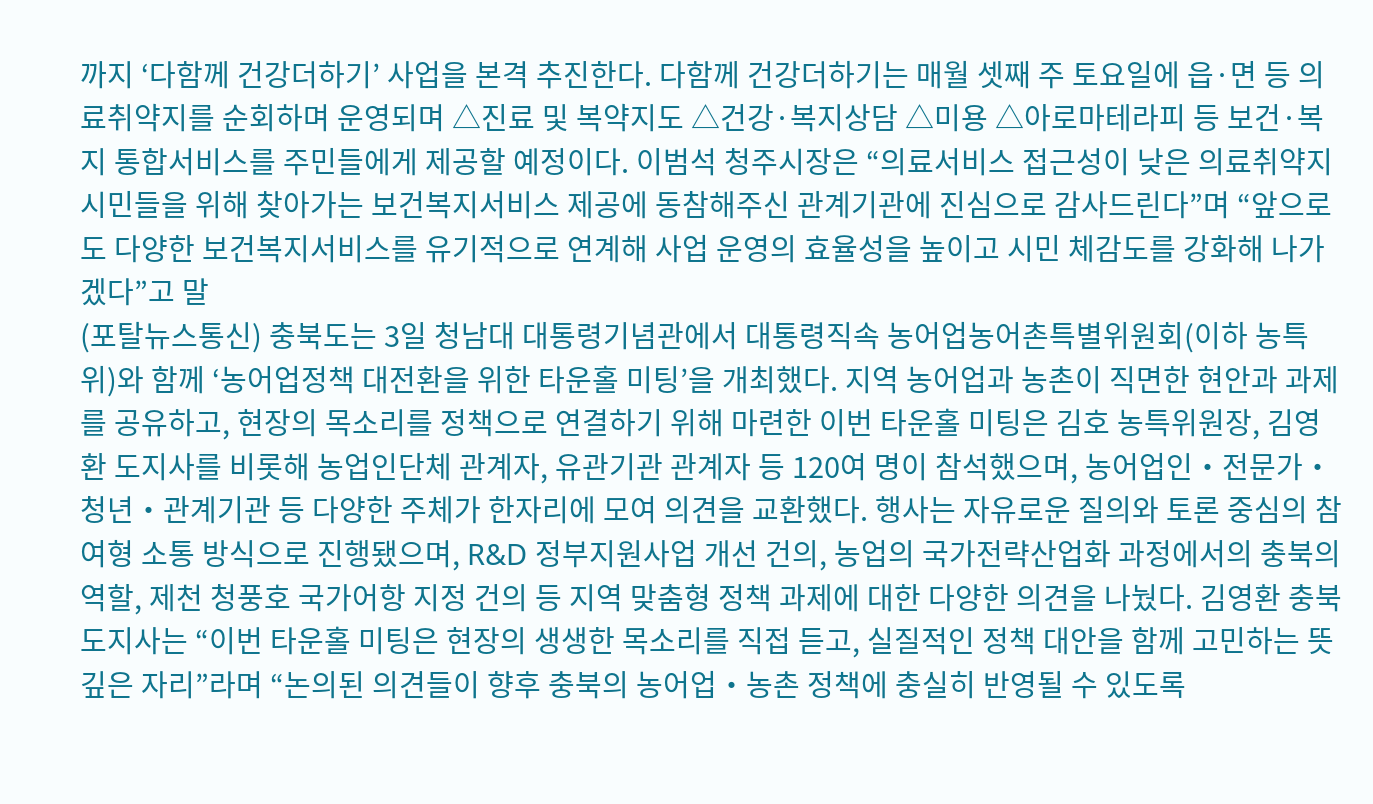까지 ‘다함께 건강더하기’ 사업을 본격 추진한다. 다함께 건강더하기는 매월 셋째 주 토요일에 읍·면 등 의료취약지를 순회하며 운영되며 △진료 및 복약지도 △건강·복지상담 △미용 △아로마테라피 등 보건·복지 통합서비스를 주민들에게 제공할 예정이다. 이범석 청주시장은 “의료서비스 접근성이 낮은 의료취약지 시민들을 위해 찾아가는 보건복지서비스 제공에 동참해주신 관계기관에 진심으로 감사드린다”며 “앞으로도 다양한 보건복지서비스를 유기적으로 연계해 사업 운영의 효율성을 높이고 시민 체감도를 강화해 나가겠다”고 말
(포탈뉴스통신) 충북도는 3일 청남대 대통령기념관에서 대통령직속 농어업농어촌특별위원회(이하 농특위)와 함께 ‘농어업정책 대전환을 위한 타운홀 미팅’을 개최했다. 지역 농어업과 농촌이 직면한 현안과 과제를 공유하고, 현장의 목소리를 정책으로 연결하기 위해 마련한 이번 타운홀 미팅은 김호 농특위원장, 김영환 도지사를 비롯해 농업인단체 관계자, 유관기관 관계자 등 120여 명이 참석했으며, 농어업인‧전문가‧청년‧관계기관 등 다양한 주체가 한자리에 모여 의견을 교환했다. 행사는 자유로운 질의와 토론 중심의 참여형 소통 방식으로 진행됐으며, R&D 정부지원사업 개선 건의, 농업의 국가전략산업화 과정에서의 충북의 역할, 제천 청풍호 국가어항 지정 건의 등 지역 맞춤형 정책 과제에 대한 다양한 의견을 나눴다. 김영환 충북도지사는 “이번 타운홀 미팅은 현장의 생생한 목소리를 직접 듣고, 실질적인 정책 대안을 함께 고민하는 뜻깊은 자리”라며 “논의된 의견들이 향후 충북의 농어업‧농촌 정책에 충실히 반영될 수 있도록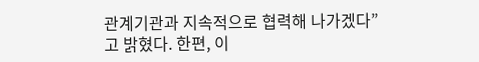관계기관과 지속적으로 협력해 나가겠다”고 밝혔다. 한편, 이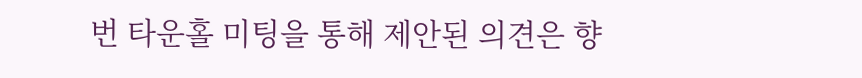번 타운홀 미팅을 통해 제안된 의견은 향